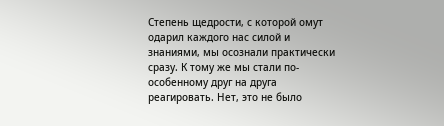Степень щедрости, с которой омут одарил каждого нас силой и знаниями, мы осознали практически сразу. К тому же мы стали по-особенному друг на друга реагировать. Нет, это не было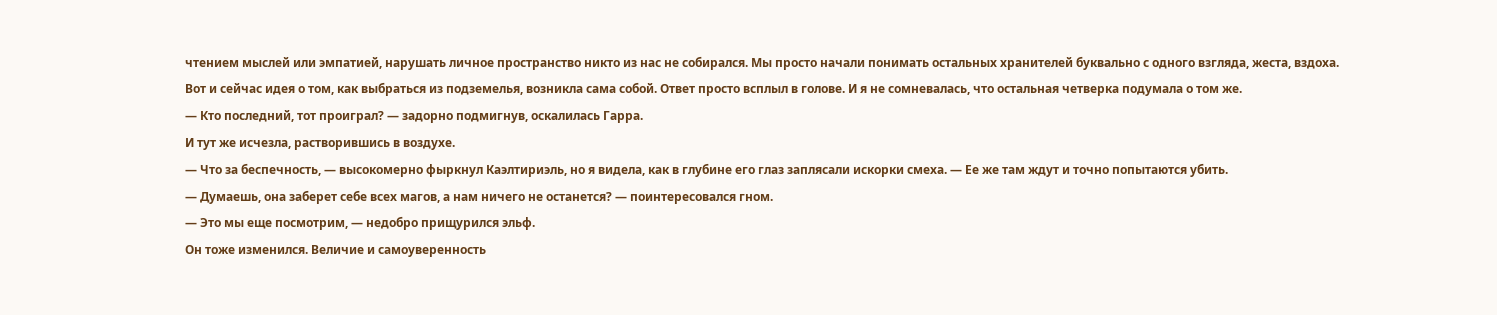чтением мыслей или эмпатией, нарушать личное пространство никто из нас не собирался. Мы просто начали понимать остальных хранителей буквально с одного взгляда, жеста, вздоха.
Вот и сейчас идея о том, как выбраться из подземелья, возникла сама собой. Ответ просто всплыл в голове. И я не сомневалась, что остальная четверка подумала о том же.
— Кто последний, тот проиграл? — задорно подмигнув, оскалилась Гарра.
И тут же исчезла, растворившись в воздухе.
— Что за беспечность, — высокомерно фыркнул Каэлтириэль, но я видела, как в глубине его глаз заплясали искорки смеха. — Ее же там ждут и точно попытаются убить.
— Думаешь, она заберет себе всех магов, а нам ничего не останется? — поинтересовался гном.
— Это мы еще посмотрим, — недобро прищурился эльф.
Он тоже изменился. Величие и самоуверенность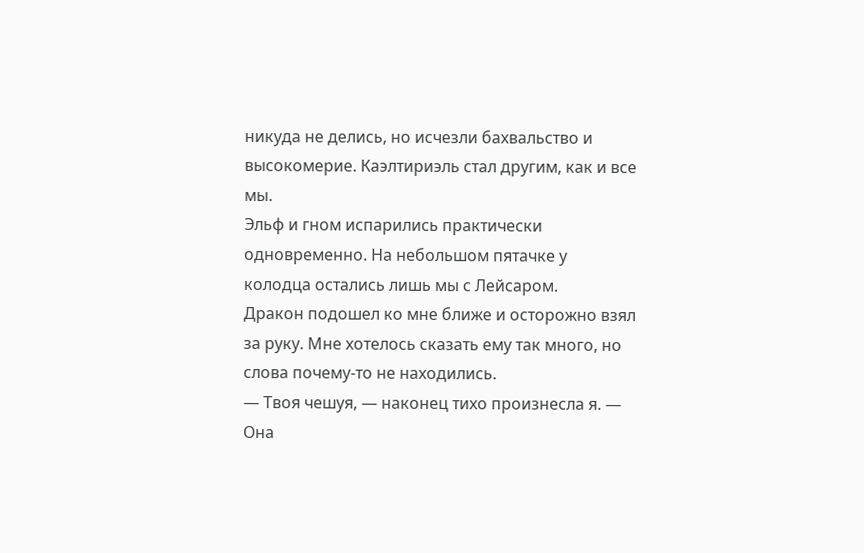никуда не делись, но исчезли бахвальство и высокомерие. Каэлтириэль стал другим, как и все мы.
Эльф и гном испарились практически одновременно. На небольшом пятачке у колодца остались лишь мы с Лейсаром.
Дракон подошел ко мне ближе и осторожно взял за руку. Мне хотелось сказать ему так много, но слова почему-то не находились.
— Твоя чешуя, — наконец тихо произнесла я. — Она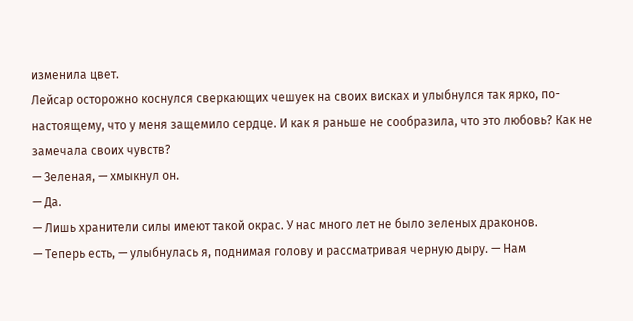изменила цвет.
Лейсар осторожно коснулся сверкающих чешуек на своих висках и улыбнулся так ярко, по-настоящему, что у меня защемило сердце. И как я раньше не сообразила, что это любовь? Как не замечала своих чувств?
— Зеленая, — хмыкнул он.
— Да.
— Лишь хранители силы имеют такой окрас. У нас много лет не было зеленых драконов.
— Теперь есть, — улыбнулась я, поднимая голову и рассматривая черную дыру. — Нам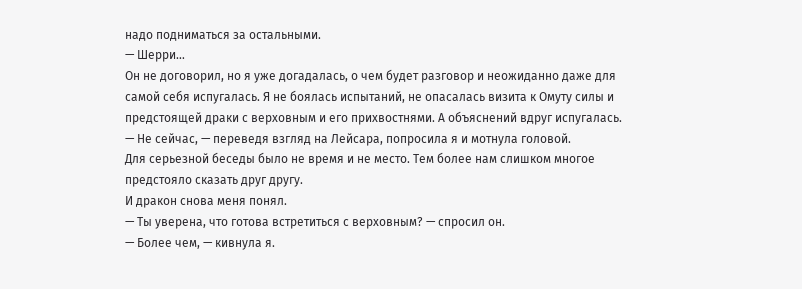надо подниматься за остальными.
— Шерри…
Он не договорил, но я уже догадалась, о чем будет разговор и неожиданно даже для самой себя испугалась. Я не боялась испытаний, не опасалась визита к Омуту силы и предстоящей драки с верховным и его прихвостнями. А объяснений вдруг испугалась.
— Не сейчас, — переведя взгляд на Лейсара, попросила я и мотнула головой.
Для серьезной беседы было не время и не место. Тем более нам слишком многое предстояло сказать друг другу.
И дракон снова меня понял.
— Ты уверена, что готова встретиться с верховным? — спросил он.
— Более чем, — кивнула я.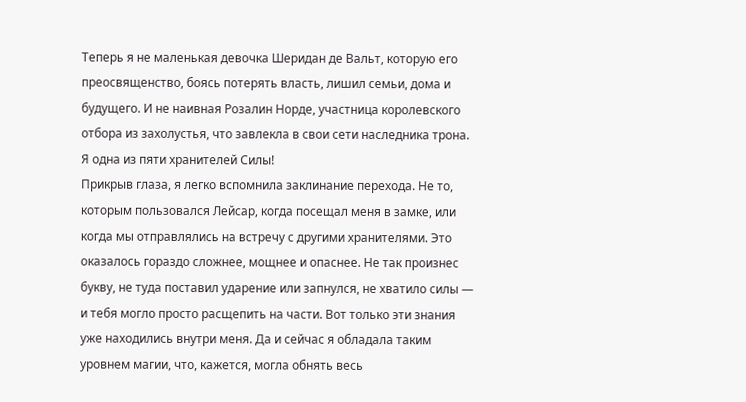Теперь я не маленькая девочка Шеридан де Вальт, которую его преосвященство, боясь потерять власть, лишил семьи, дома и будущего. И не наивная Розалин Норде, участница королевского отбора из захолустья, что завлекла в свои сети наследника трона. Я одна из пяти хранителей Силы!
Прикрыв глаза, я легко вспомнила заклинание перехода. Не то, которым пользовался Лейсар, когда посещал меня в замке, или когда мы отправлялись на встречу с другими хранителями. Это оказалось гораздо сложнее, мощнее и опаснее. Не так произнес букву, не туда поставил ударение или запнулся, не хватило силы — и тебя могло просто расщепить на части. Вот только эти знания уже находились внутри меня. Да и сейчас я обладала таким уровнем магии, что, кажется, могла обнять весь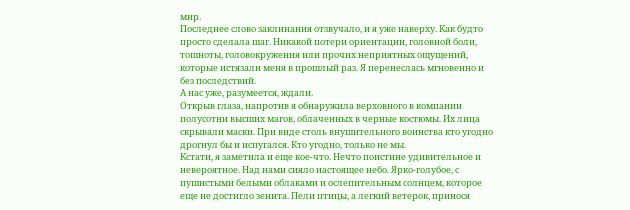мир.
Последнее слово заклинания отзвучало, и я уже наверху. Как будто просто сделала шаг. Никакой потери ориентации, головной боли, тошноты, головокружения или прочих неприятных ощущений, которые истязали меня в прошлый раз. Я перенеслась мгновенно и без последствий.
А нас уже, разумеется, ждали.
Открыв глаза, напротив я обнаружила верховного в компании полусотни высших магов, облаченных в черные костюмы. Их лица скрывали маски. При виде столь внушительного воинства кто угодно дрогнул бы и испугался. Кто угодно, только не мы.
Кстати, я заметила и еще кое-что. Нечто поистине удивительное и невероятное. Над нами сияло настоящее небо. Ярко-голубое, с пушистыми белыми облаками и ослепительным солнцем, которое еще не достигло зенита. Пели птицы, а легкий ветерок, принося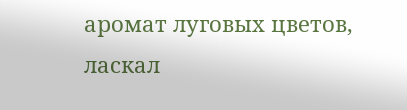аромат луговых цветов, ласкал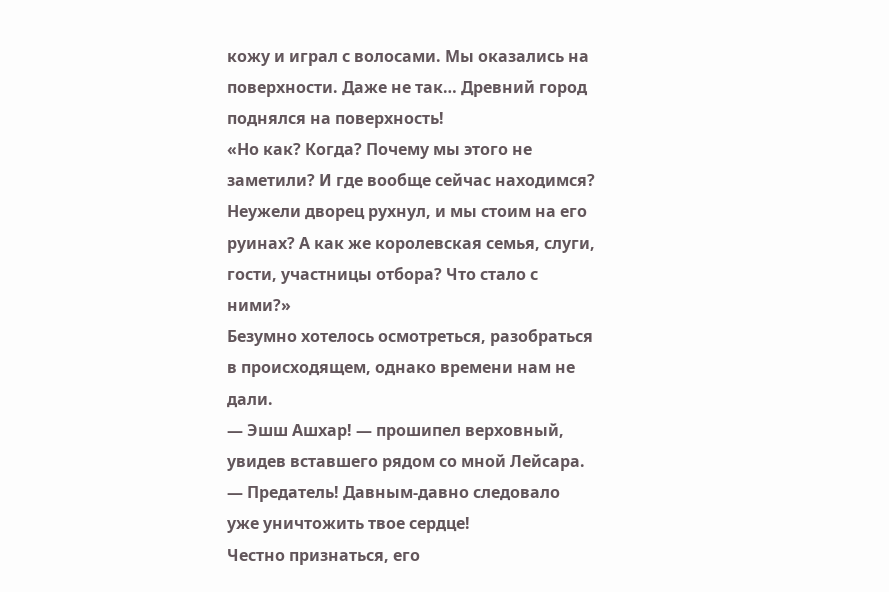кожу и играл с волосами. Мы оказались на поверхности. Даже не так… Древний город поднялся на поверхность!
«Но как? Когда? Почему мы этого не заметили? И где вообще сейчас находимся? Неужели дворец рухнул, и мы стоим на его руинах? А как же королевская семья, слуги, гости, участницы отбора? Что стало с ними?»
Безумно хотелось осмотреться, разобраться в происходящем, однако времени нам не дали.
— Эшш Ашхар! — прошипел верховный, увидев вставшего рядом со мной Лейсара. — Предатель! Давным-давно следовало уже уничтожить твое сердце!
Честно признаться, его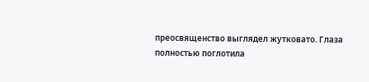преосвященство выглядел жутковато. Глаза полностью поглотила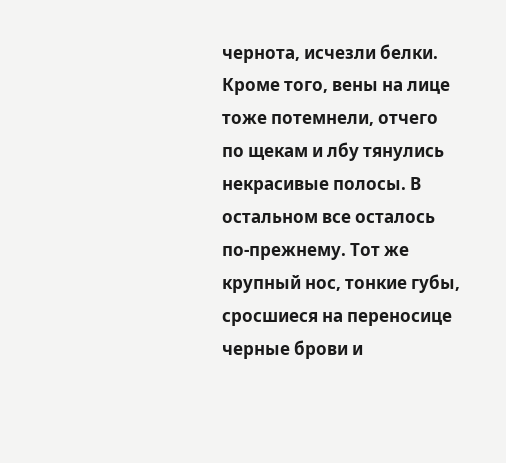чернота, исчезли белки. Кроме того, вены на лице тоже потемнели, отчего по щекам и лбу тянулись некрасивые полосы. В остальном все осталось по-прежнему. Тот же крупный нос, тонкие губы, сросшиеся на переносице черные брови и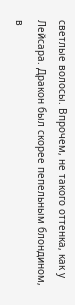светлые волосы. Впрочем, не такого оттенка, как у Лейсара. Дракон был скорее пепельным блондином, в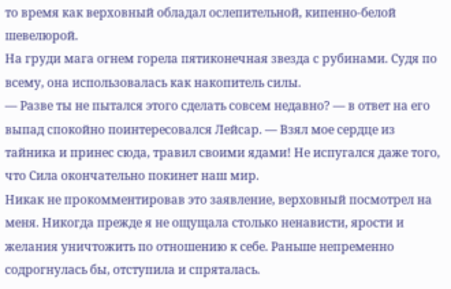то время как верховный обладал ослепительной, кипенно-белой шевелюрой.
На груди мага огнем горела пятиконечная звезда с рубинами. Судя по всему, она использовалась как накопитель силы.
— Разве ты не пытался этого сделать совсем недавно? — в ответ на его выпад спокойно поинтересовался Лейсар. — Взял мое сердце из тайника и принес сюда, травил своими ядами! Не испугался даже того, что Сила окончательно покинет наш мир.
Никак не прокомментировав это заявление, верховный посмотрел на меня. Никогда прежде я не ощущала столько ненависти, ярости и желания уничтожить по отношению к себе. Раньше непременно содрогнулась бы, отступила и спряталась.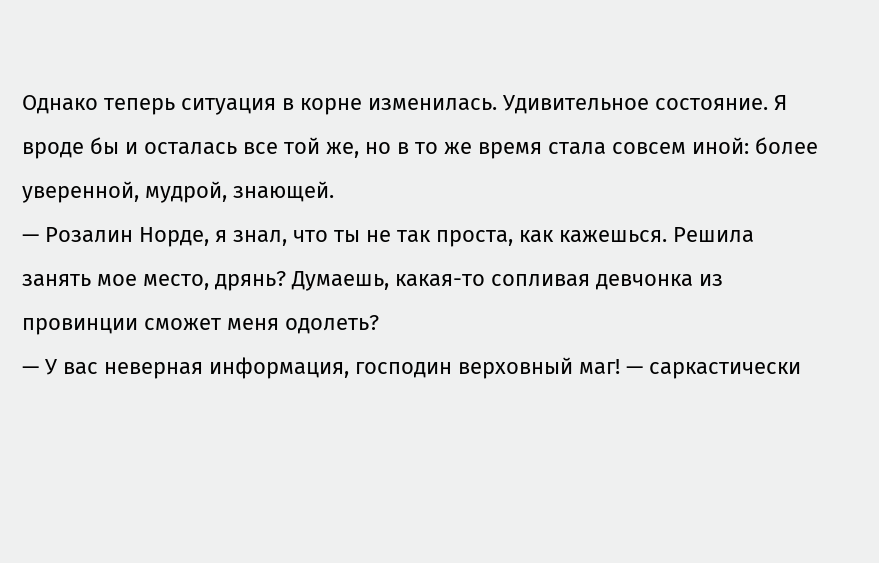Однако теперь ситуация в корне изменилась. Удивительное состояние. Я вроде бы и осталась все той же, но в то же время стала совсем иной: более уверенной, мудрой, знающей.
— Розалин Норде, я знал, что ты не так проста, как кажешься. Решила занять мое место, дрянь? Думаешь, какая-то сопливая девчонка из провинции сможет меня одолеть?
— У вас неверная информация, господин верховный маг! — саркастически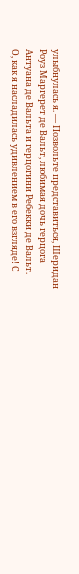улыбнулась я. — Позвольте представиться, Шеридан Роуз Маргерет де Вальт, любимая дочь герцога Антуана де Вальта и герцогини Ребекки де Вальт.
О, как я насладилась удивлением в его взгляде! С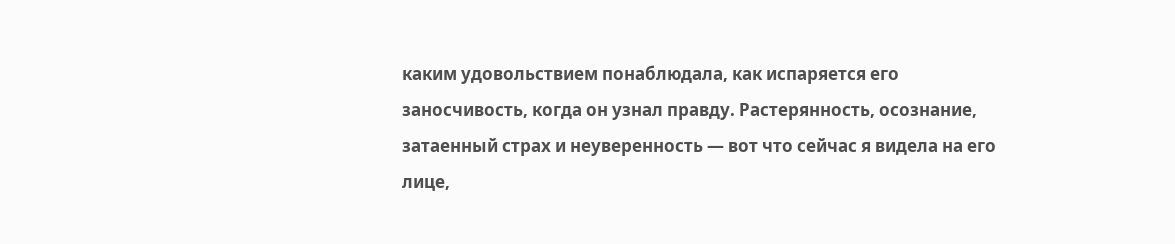каким удовольствием понаблюдала, как испаряется его заносчивость, когда он узнал правду. Растерянность, осознание, затаенный страх и неуверенность — вот что сейчас я видела на его лице,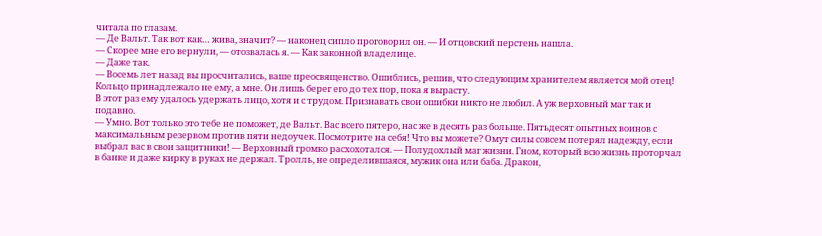читала по глазам.
— Де Вальт. Так вот как… жива, значит? — наконец сипло проговорил он. — И отцовский перстень нашла.
— Скорее мне его вернули, — отозвалась я. — Как законной владелице.
— Даже так.
— Восемь лет назад вы просчитались, ваше преосвященство. Ошиблись, решив, что следующим хранителем является мой отец! Кольцо принадлежало не ему, а мне. Он лишь берег его до тех пор, пока я вырасту.
В этот раз ему удалось удержать лицо, хотя и с трудом. Признавать свои ошибки никто не любил. А уж верховный маг так и подавно.
— Умно. Вот только это тебе не поможет, де Вальт. Вас всего пятеро, нас же в десять раз больше. Пятьдесят опытных воинов с максимальным резервом против пяти недоучек. Посмотрите на себя! Что вы можете? Омут силы совсем потерял надежду, если выбрал вас в свои защитники! — Верховный громко расхохотался. — Полудохлый маг жизни. Гном, который всю жизнь проторчал в банке и даже кирку в руках не держал. Тролль, не определившаяся, мужик она или баба. Дракон,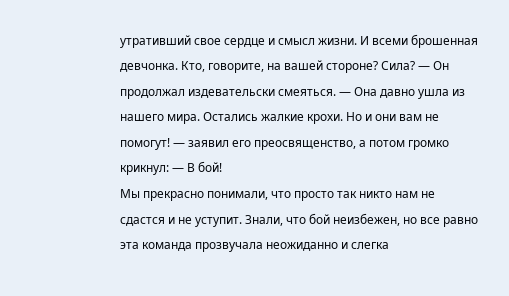утративший свое сердце и смысл жизни. И всеми брошенная девчонка. Кто, говорите, на вашей стороне? Сила? — Он продолжал издевательски смеяться. — Она давно ушла из нашего мира. Остались жалкие крохи. Но и они вам не помогут! — заявил его преосвященство, а потом громко крикнул: — В бой!
Мы прекрасно понимали, что просто так никто нам не сдастся и не уступит. Знали, что бой неизбежен, но все равно эта команда прозвучала неожиданно и слегка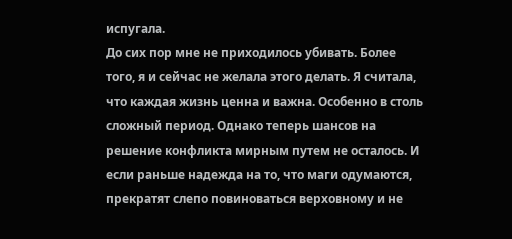испугала.
До сих пор мне не приходилось убивать. Более того, я и сейчас не желала этого делать. Я считала, что каждая жизнь ценна и важна. Особенно в столь сложный период. Однако теперь шансов на решение конфликта мирным путем не осталось. И если раньше надежда на то, что маги одумаются, прекратят слепо повиноваться верховному и не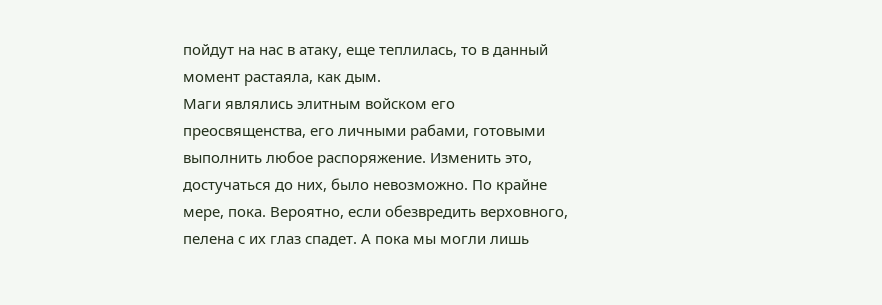пойдут на нас в атаку, еще теплилась, то в данный момент растаяла, как дым.
Маги являлись элитным войском его преосвященства, его личными рабами, готовыми выполнить любое распоряжение. Изменить это, достучаться до них, было невозможно. По крайне мере, пока. Вероятно, если обезвредить верховного, пелена с их глаз спадет. А пока мы могли лишь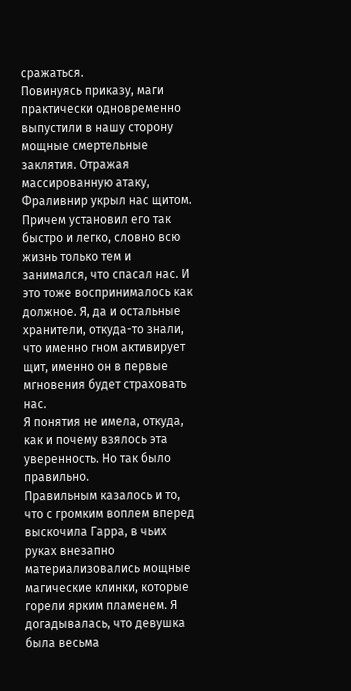сражаться.
Повинуясь приказу, маги практически одновременно выпустили в нашу сторону мощные смертельные заклятия. Отражая массированную атаку, Фраливнир укрыл нас щитом. Причем установил его так быстро и легко, словно всю жизнь только тем и занимался, что спасал нас. И это тоже воспринималось как должное. Я, да и остальные хранители, откуда-то знали, что именно гном активирует щит, именно он в первые мгновения будет страховать нас.
Я понятия не имела, откуда, как и почему взялось эта уверенность. Но так было правильно.
Правильным казалось и то, что с громким воплем вперед выскочила Гарра, в чьих руках внезапно материализовались мощные магические клинки, которые горели ярким пламенем. Я догадывалась, что девушка была весьма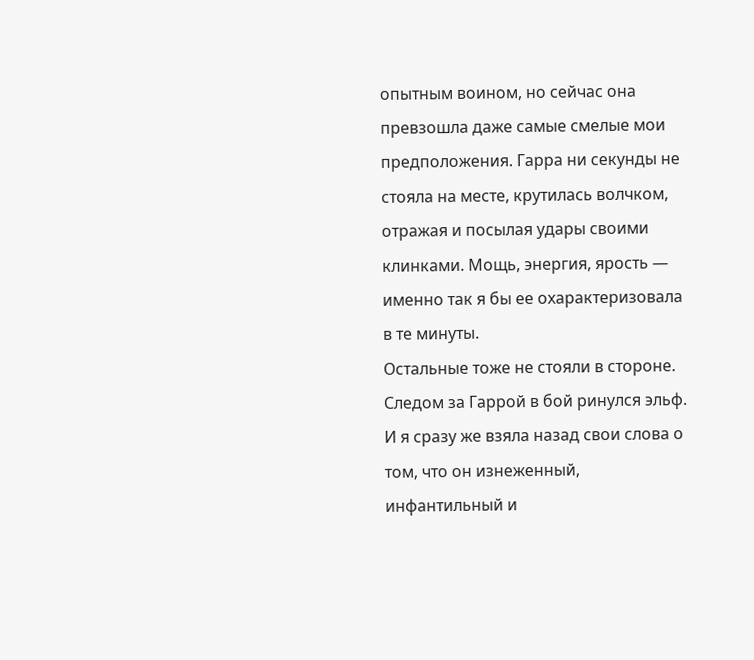опытным воином, но сейчас она превзошла даже самые смелые мои предположения. Гарра ни секунды не стояла на месте, крутилась волчком, отражая и посылая удары своими клинками. Мощь, энергия, ярость — именно так я бы ее охарактеризовала в те минуты.
Остальные тоже не стояли в стороне.
Следом за Гаррой в бой ринулся эльф. И я сразу же взяла назад свои слова о том, что он изнеженный, инфантильный и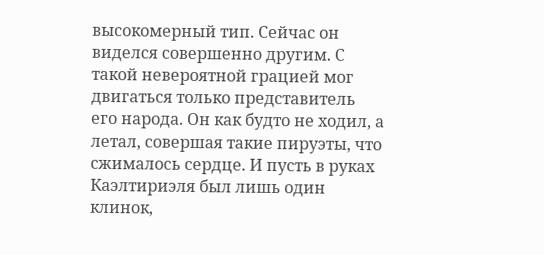высокомерный тип. Сейчас он виделся совершенно другим. С такой невероятной грацией мог двигаться только представитель его народа. Он как будто не ходил, а летал, совершая такие пируэты, что сжималось сердце. И пусть в руках Каэлтириэля был лишь один клинок,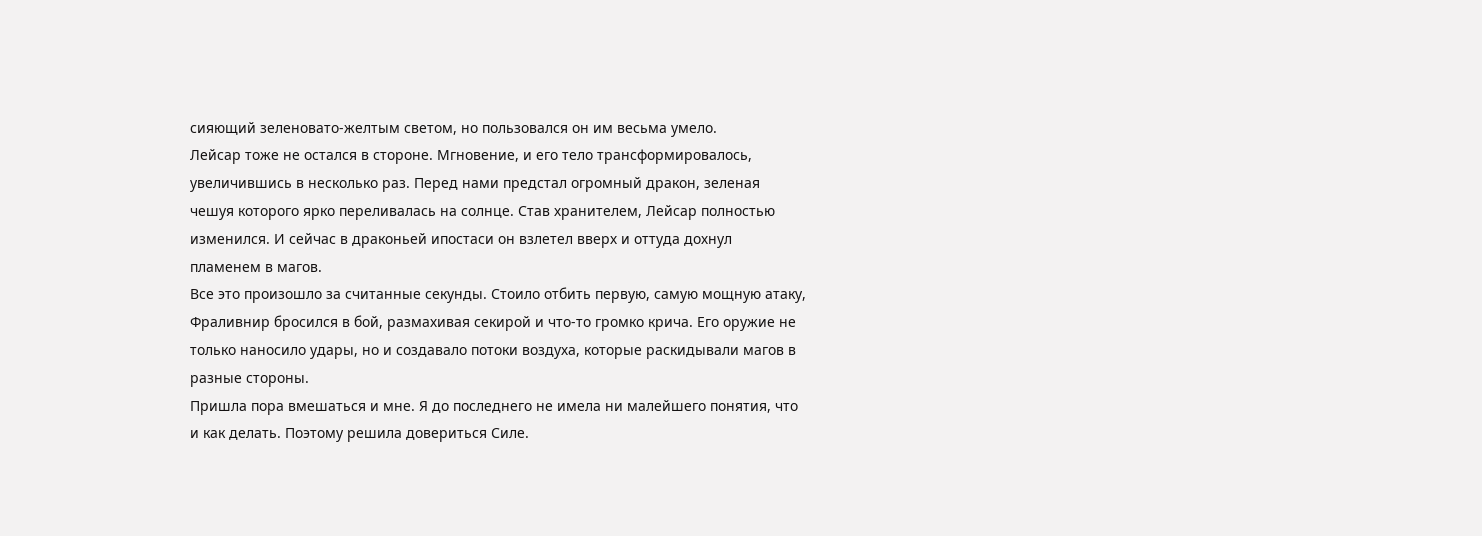сияющий зеленовато-желтым светом, но пользовался он им весьма умело.
Лейсар тоже не остался в стороне. Мгновение, и его тело трансформировалось, увеличившись в несколько раз. Перед нами предстал огромный дракон, зеленая чешуя которого ярко переливалась на солнце. Став хранителем, Лейсар полностью изменился. И сейчас в драконьей ипостаси он взлетел вверх и оттуда дохнул пламенем в магов.
Все это произошло за считанные секунды. Стоило отбить первую, самую мощную атаку, Фраливнир бросился в бой, размахивая секирой и что-то громко крича. Его оружие не только наносило удары, но и создавало потоки воздуха, которые раскидывали магов в разные стороны.
Пришла пора вмешаться и мне. Я до последнего не имела ни малейшего понятия, что и как делать. Поэтому решила довериться Силе.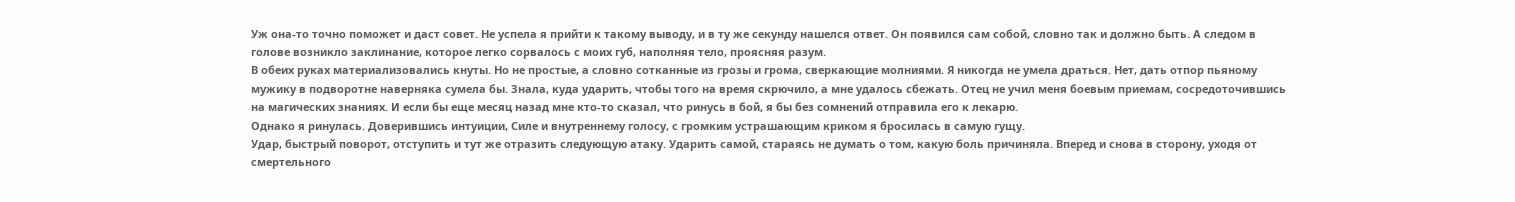Уж она-то точно поможет и даст совет. Не успела я прийти к такому выводу, и в ту же секунду нашелся ответ. Он появился сам собой, словно так и должно быть. А следом в голове возникло заклинание, которое легко сорвалось с моих губ, наполняя тело, проясняя разум.
В обеих руках материализовались кнуты. Но не простые, а словно сотканные из грозы и грома, сверкающие молниями. Я никогда не умела драться. Нет, дать отпор пьяному мужику в подворотне наверняка сумела бы. Знала, куда ударить, чтобы того на время скрючило, а мне удалось сбежать. Отец не учил меня боевым приемам, сосредоточившись на магических знаниях. И если бы еще месяц назад мне кто-то сказал, что ринусь в бой, я бы без сомнений отправила его к лекарю.
Однако я ринулась. Доверившись интуиции, Силе и внутреннему голосу, с громким устрашающим криком я бросилась в самую гущу.
Удар, быстрый поворот, отступить и тут же отразить следующую атаку. Ударить самой, стараясь не думать о том, какую боль причиняла. Вперед и снова в сторону, уходя от смертельного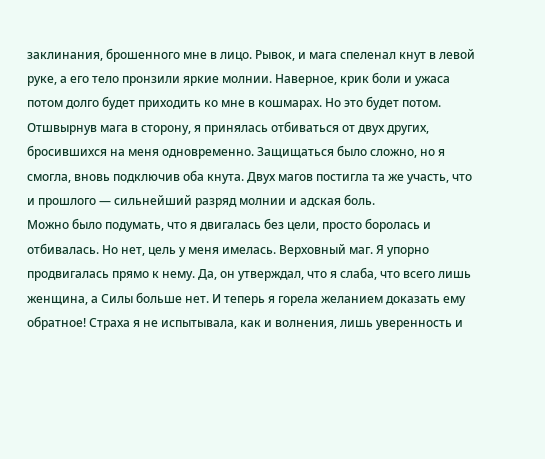заклинания, брошенного мне в лицо. Рывок, и мага спеленал кнут в левой руке, а его тело пронзили яркие молнии. Наверное, крик боли и ужаса потом долго будет приходить ко мне в кошмарах. Но это будет потом.
Отшвырнув мага в сторону, я принялась отбиваться от двух других, бросившихся на меня одновременно. Защищаться было сложно, но я смогла, вновь подключив оба кнута. Двух магов постигла та же участь, что и прошлого — сильнейший разряд молнии и адская боль.
Можно было подумать, что я двигалась без цели, просто боролась и отбивалась. Но нет, цель у меня имелась. Верховный маг. Я упорно продвигалась прямо к нему. Да, он утверждал, что я слаба, что всего лишь женщина, а Силы больше нет. И теперь я горела желанием доказать ему обратное! Страха я не испытывала, как и волнения, лишь уверенность и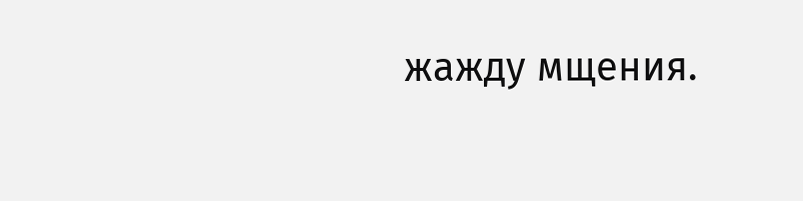жажду мщения.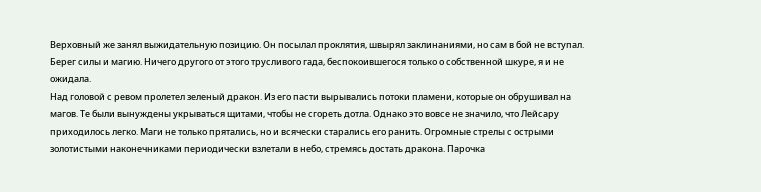Верховный же занял выжидательную позицию. Он посылал проклятия, швырял заклинаниями, но сам в бой не вступал. Берег силы и магию. Ничего другого от этого трусливого гада, беспокоившегося только о собственной шкуре, я и не ожидала.
Над головой с ревом пролетел зеленый дракон. Из его пасти вырывались потоки пламени, которые он обрушивал на магов. Те были вынуждены укрываться щитами, чтобы не сгореть дотла. Однако это вовсе не значило, что Лейсару приходилось легко. Маги не только прятались, но и всячески старались его ранить. Огромные стрелы с острыми золотистыми наконечниками периодически взлетали в небо, стремясь достать дракона. Парочка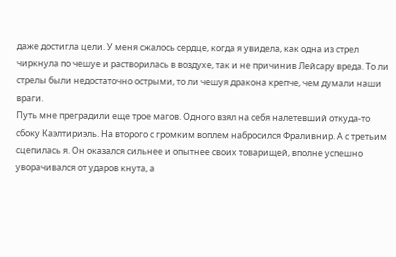даже достигла цели. У меня сжалось сердце, когда я увидела, как одна из стрел чиркнула по чешуе и растворилась в воздухе, так и не причинив Лейсару вреда. То ли стрелы были недостаточно острыми, то ли чешуя дракона крепче, чем думали наши враги.
Путь мне преградили еще трое магов. Одного взял на себя налетевший откуда-то сбоку Каэлтириэль. На второго с громким воплем набросился Фраливнир. А с третьим сцепилась я. Он оказался сильнее и опытнее своих товарищей, вполне успешно уворачивался от ударов кнута, а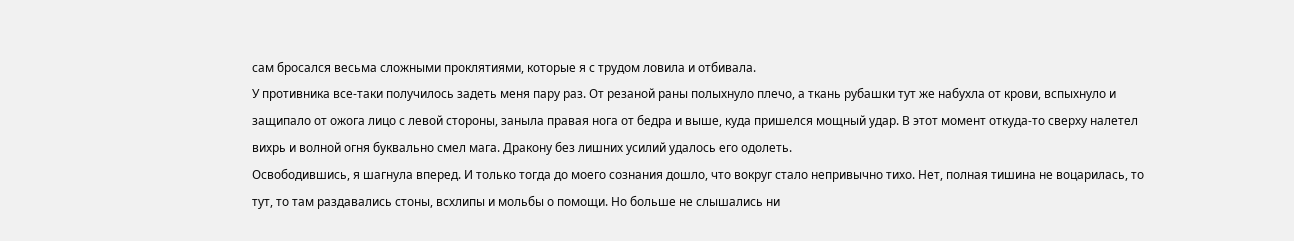сам бросался весьма сложными проклятиями, которые я с трудом ловила и отбивала.
У противника все-таки получилось задеть меня пару раз. От резаной раны полыхнуло плечо, а ткань рубашки тут же набухла от крови, вспыхнуло и защипало от ожога лицо с левой стороны, заныла правая нога от бедра и выше, куда пришелся мощный удар. В этот момент откуда-то сверху налетел вихрь и волной огня буквально смел мага. Дракону без лишних усилий удалось его одолеть.
Освободившись, я шагнула вперед. И только тогда до моего сознания дошло, что вокруг стало непривычно тихо. Нет, полная тишина не воцарилась, то тут, то там раздавались стоны, всхлипы и мольбы о помощи. Но больше не слышались ни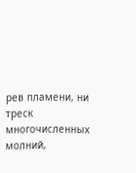рев пламени, ни треск многочисленных молний,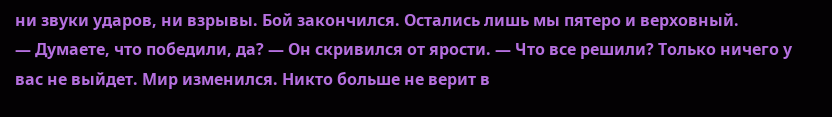ни звуки ударов, ни взрывы. Бой закончился. Остались лишь мы пятеро и верховный.
— Думаете, что победили, да? — Он скривился от ярости. — Что все решили? Только ничего у вас не выйдет. Мир изменился. Никто больше не верит в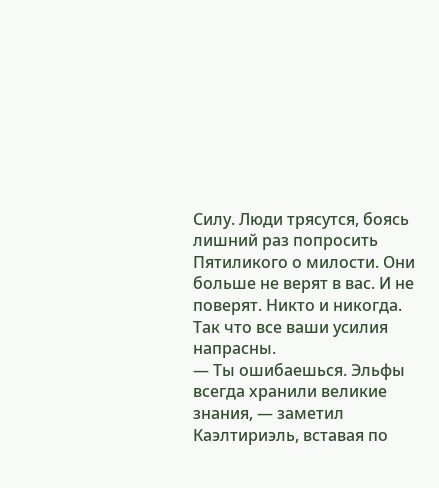Силу. Люди трясутся, боясь лишний раз попросить Пятиликого о милости. Они больше не верят в вас. И не поверят. Никто и никогда. Так что все ваши усилия напрасны.
— Ты ошибаешься. Эльфы всегда хранили великие знания, — заметил Каэлтириэль, вставая по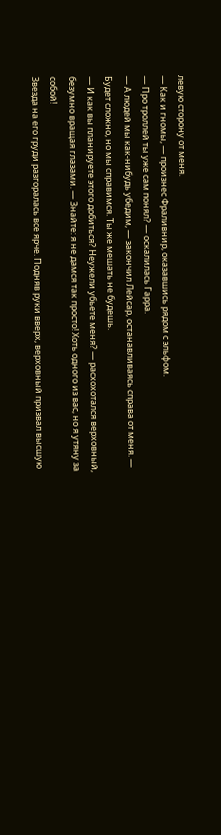левую сторону от меня.
— Как и гномы, — произнес Фраливнир, оказавшись рядом с эльфом.
— Про троллей ты уже сам понял? — оскалилась Гарра.
— А людей мы как-нибудь убедим, — закончил Лейсар, останавливаясь справа от меня. — Будет сложно, но мы справимся. Ты же мешать не будешь.
— И как вы планируете этого добиться? Неужели убьете меня? — расхохотался верховный, безумно вращая глазами. — Знайте: я не дамся так просто! Хоть одного из вас, но я утяну за собой!
Звезда на его груди разгоралась все ярче. Подняв руки вверх, верховный призвал высшую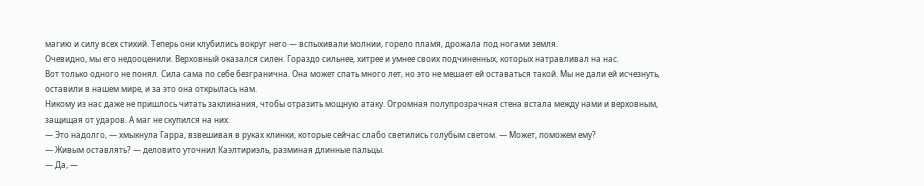магию и силу всех стихий. Теперь они клубились вокруг него — вспыхивали молнии, горело пламя, дрожала под ногами земля.
Очевидно, мы его недооценили. Верховный оказался силен. Гораздо сильнее, хитрее и умнее своих подчиненных, которых натравливал на нас.
Вот только одного не понял. Сила сама по себе безгранична. Она может спать много лет, но это не мешает ей оставаться такой. Мы не дали ей исчезнуть, оставили в нашем мире, и за это она открылась нам.
Никому из нас даже не пришлось читать заклинания, чтобы отразить мощную атаку. Огромная полупрозрачная стена встала между нами и верховным, защищая от ударов. А маг не скупился на них.
— Это надолго, — хмыкнула Гарра, взвешивая в руках клинки, которые сейчас слабо светились голубым светом. — Может, поможем ему?
— Живым оставлять? — деловито уточнил Каэлтириэль, разминая длинные пальцы.
— Да, —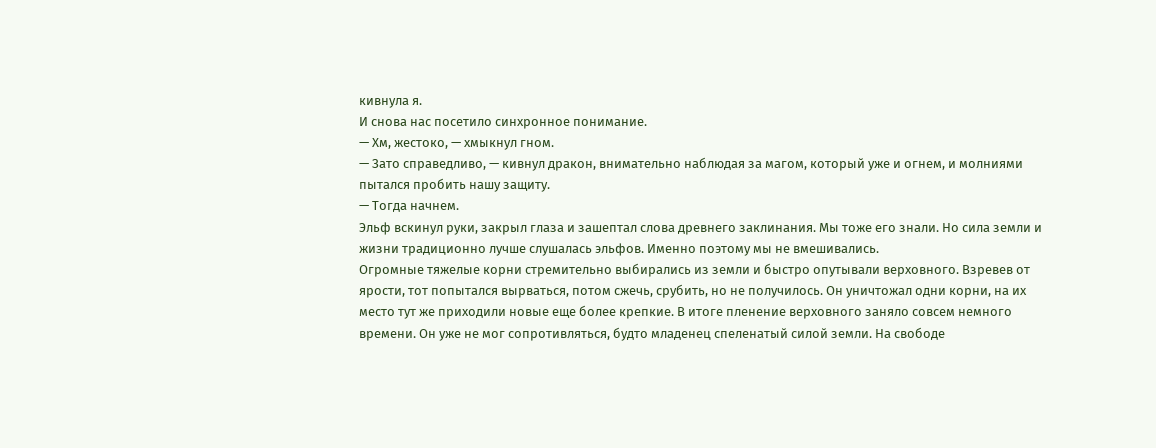кивнула я.
И снова нас посетило синхронное понимание.
— Хм, жестоко, — хмыкнул гном.
— Зато справедливо, — кивнул дракон, внимательно наблюдая за магом, который уже и огнем, и молниями пытался пробить нашу защиту.
— Тогда начнем.
Эльф вскинул руки, закрыл глаза и зашептал слова древнего заклинания. Мы тоже его знали. Но сила земли и жизни традиционно лучше слушалась эльфов. Именно поэтому мы не вмешивались.
Огромные тяжелые корни стремительно выбирались из земли и быстро опутывали верховного. Взревев от ярости, тот попытался вырваться, потом сжечь, срубить, но не получилось. Он уничтожал одни корни, на их место тут же приходили новые еще более крепкие. В итоге пленение верховного заняло совсем немного времени. Он уже не мог сопротивляться, будто младенец спеленатый силой земли. На свободе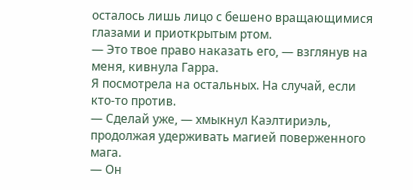осталось лишь лицо с бешено вращающимися глазами и приоткрытым ртом.
— Это твое право наказать его, — взглянув на меня, кивнула Гарра.
Я посмотрела на остальных. На случай, если кто-то против.
— Сделай уже, — хмыкнул Каэлтириэль, продолжая удерживать магией поверженного мага.
— Он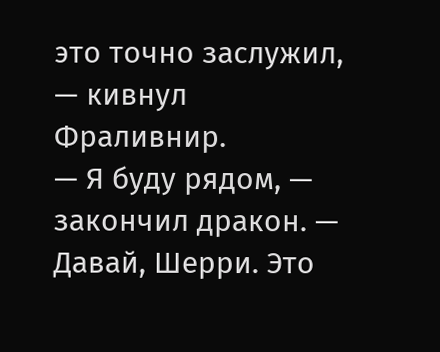это точно заслужил, — кивнул Фраливнир.
— Я буду рядом, — закончил дракон. — Давай, Шерри. Это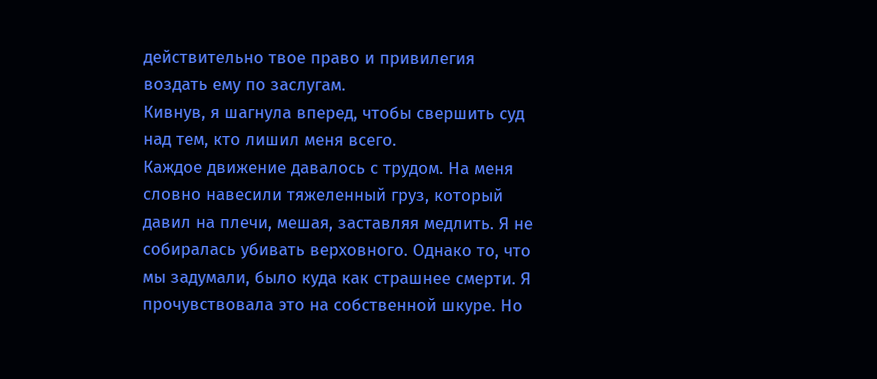действительно твое право и привилегия воздать ему по заслугам.
Кивнув, я шагнула вперед, чтобы свершить суд над тем, кто лишил меня всего.
Каждое движение давалось с трудом. На меня словно навесили тяжеленный груз, который давил на плечи, мешая, заставляя медлить. Я не собиралась убивать верховного. Однако то, что мы задумали, было куда как страшнее смерти. Я прочувствовала это на собственной шкуре. Но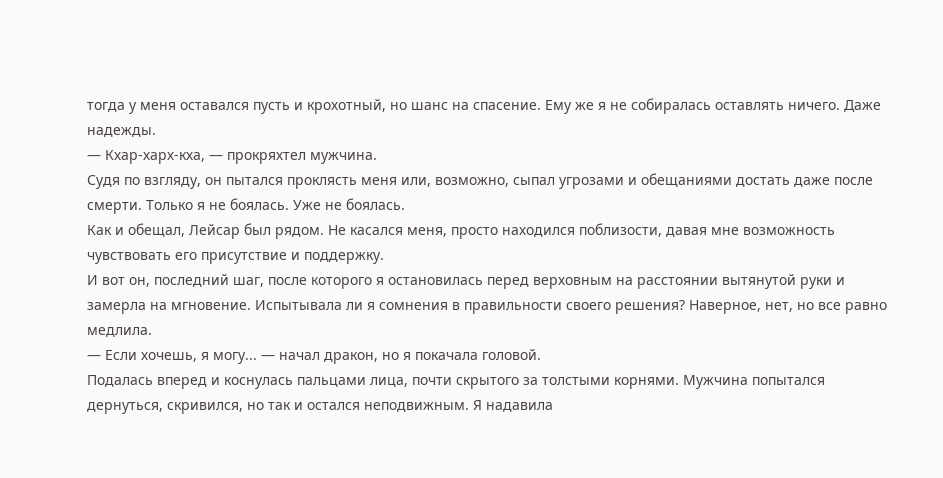тогда у меня оставался пусть и крохотный, но шанс на спасение. Ему же я не собиралась оставлять ничего. Даже надежды.
— Кхар-харх-кха, — прокряхтел мужчина.
Судя по взгляду, он пытался проклясть меня или, возможно, сыпал угрозами и обещаниями достать даже после смерти. Только я не боялась. Уже не боялась.
Как и обещал, Лейсар был рядом. Не касался меня, просто находился поблизости, давая мне возможность чувствовать его присутствие и поддержку.
И вот он, последний шаг, после которого я остановилась перед верховным на расстоянии вытянутой руки и замерла на мгновение. Испытывала ли я сомнения в правильности своего решения? Наверное, нет, но все равно медлила.
— Если хочешь, я могу... — начал дракон, но я покачала головой.
Подалась вперед и коснулась пальцами лица, почти скрытого за толстыми корнями. Мужчина попытался дернуться, скривился, но так и остался неподвижным. Я надавила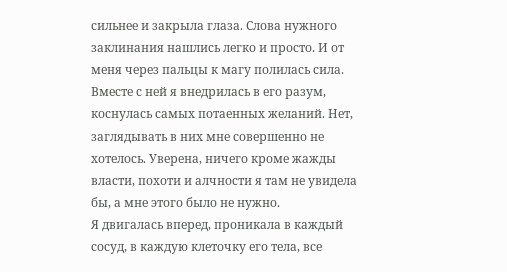сильнее и закрыла глаза. Слова нужного заклинания нашлись легко и просто. И от меня через пальцы к магу полилась сила. Вместе с ней я внедрилась в его разум, коснулась самых потаенных желаний. Нет, заглядывать в них мне совершенно не хотелось. Уверена, ничего кроме жажды власти, похоти и алчности я там не увидела бы, а мне этого было не нужно.
Я двигалась вперед, проникала в каждый сосуд, в каждую клеточку его тела, все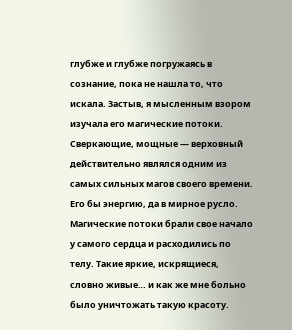глубже и глубже погружаясь в сознание, пока не нашла то, что искала. Застыв, я мысленным взором изучала его магические потоки. Сверкающие, мощные — верховный действительно являлся одним из самых сильных магов своего времени. Его бы энергию, да в мирное русло. Магические потоки брали свое начало у самого сердца и расходились по телу. Такие яркие, искрящиеся, словно живые… и как же мне больно было уничтожать такую красоту.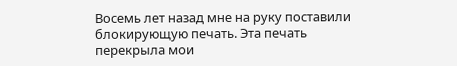Восемь лет назад мне на руку поставили блокирующую печать. Эта печать перекрыла мои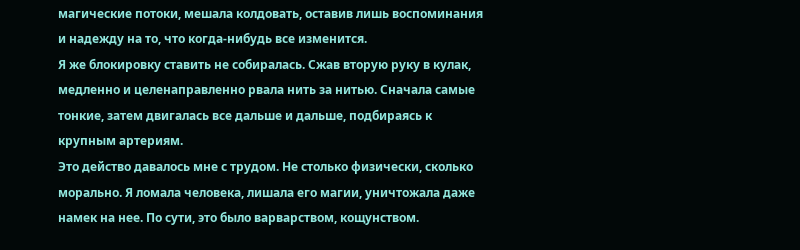магические потоки, мешала колдовать, оставив лишь воспоминания и надежду на то, что когда-нибудь все изменится.
Я же блокировку ставить не собиралась. Сжав вторую руку в кулак, медленно и целенаправленно рвала нить за нитью. Сначала самые тонкие, затем двигалась все дальше и дальше, подбираясь к крупным артериям.
Это действо давалось мне с трудом. Не столько физически, сколько морально. Я ломала человека, лишала его магии, уничтожала даже намек на нее. По сути, это было варварством, кощунством.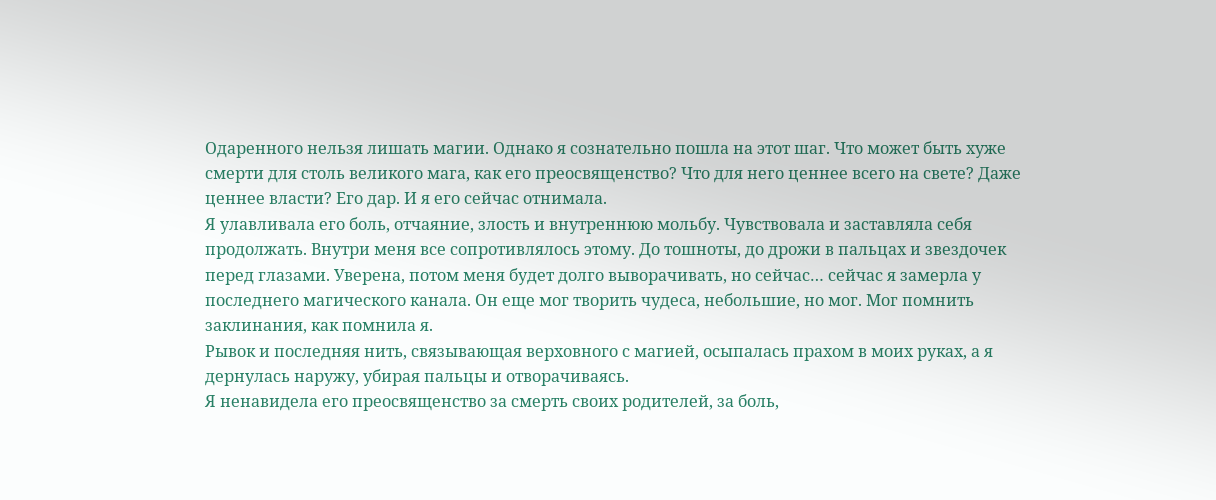Одаренного нельзя лишать магии. Однако я сознательно пошла на этот шаг. Что может быть хуже смерти для столь великого мага, как его преосвященство? Что для него ценнее всего на свете? Даже ценнее власти? Его дар. И я его сейчас отнимала.
Я улавливала его боль, отчаяние, злость и внутреннюю мольбу. Чувствовала и заставляла себя продолжать. Внутри меня все сопротивлялось этому. До тошноты, до дрожи в пальцах и звездочек перед глазами. Уверена, потом меня будет долго выворачивать, но сейчас… сейчас я замерла у последнего магического канала. Он еще мог творить чудеса, небольшие, но мог. Мог помнить заклинания, как помнила я.
Рывок и последняя нить, связывающая верховного с магией, осыпалась прахом в моих руках, а я дернулась наружу, убирая пальцы и отворачиваясь.
Я ненавидела его преосвященство за смерть своих родителей, за боль,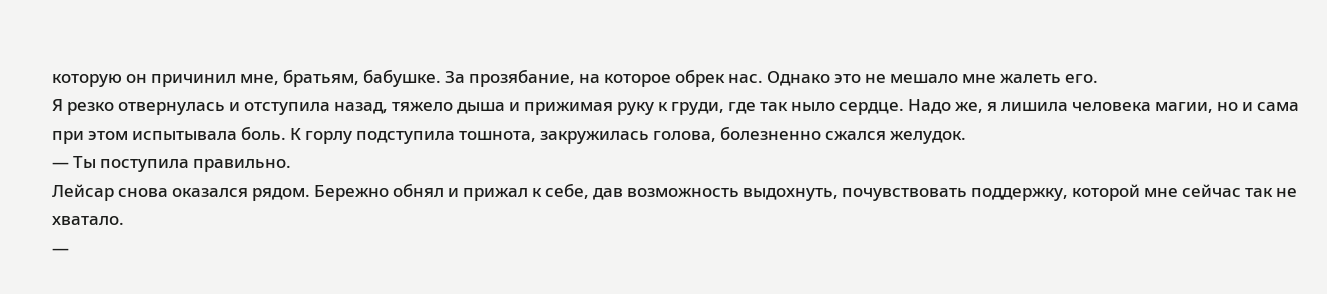которую он причинил мне, братьям, бабушке. За прозябание, на которое обрек нас. Однако это не мешало мне жалеть его.
Я резко отвернулась и отступила назад, тяжело дыша и прижимая руку к груди, где так ныло сердце. Надо же, я лишила человека магии, но и сама при этом испытывала боль. К горлу подступила тошнота, закружилась голова, болезненно сжался желудок.
— Ты поступила правильно.
Лейсар снова оказался рядом. Бережно обнял и прижал к себе, дав возможность выдохнуть, почувствовать поддержку, которой мне сейчас так не хватало.
—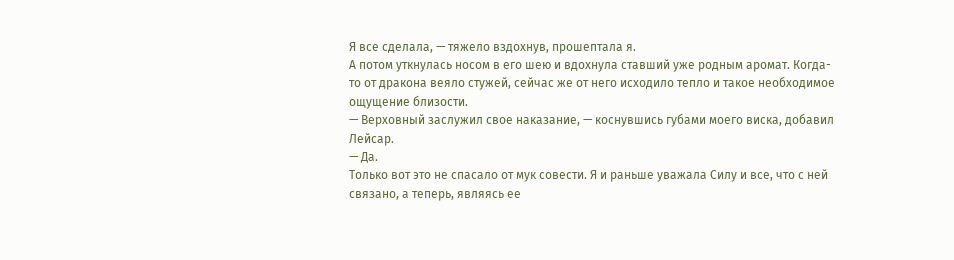Я все сделала, — тяжело вздохнув, прошептала я.
А потом уткнулась носом в его шею и вдохнула ставший уже родным аромат. Когда-то от дракона веяло стужей, сейчас же от него исходило тепло и такое необходимое ощущение близости.
— Верховный заслужил свое наказание, — коснувшись губами моего виска, добавил Лейсар.
— Да.
Только вот это не спасало от мук совести. Я и раньше уважала Силу и все, что с ней связано, а теперь, являясь ее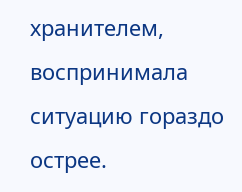хранителем, воспринимала ситуацию гораздо острее.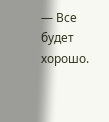— Все будет хорошо.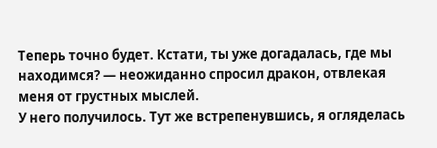Теперь точно будет. Кстати, ты уже догадалась, где мы находимся? — неожиданно спросил дракон, отвлекая меня от грустных мыслей.
У него получилось. Тут же встрепенувшись, я огляделась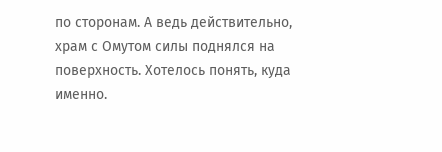по сторонам. А ведь действительно, храм с Омутом силы поднялся на поверхность. Хотелось понять, куда именно.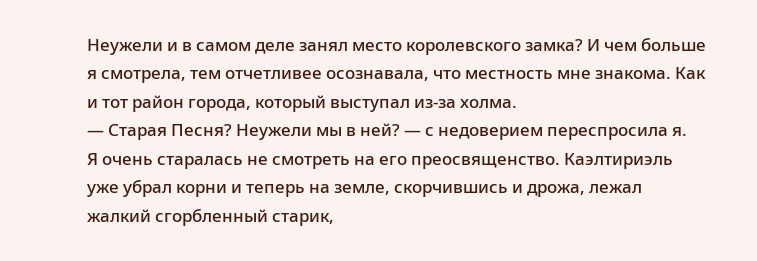Неужели и в самом деле занял место королевского замка? И чем больше я смотрела, тем отчетливее осознавала, что местность мне знакома. Как и тот район города, который выступал из-за холма.
— Старая Песня? Неужели мы в ней? — с недоверием переспросила я.
Я очень старалась не смотреть на его преосвященство. Каэлтириэль уже убрал корни и теперь на земле, скорчившись и дрожа, лежал жалкий сгорбленный старик,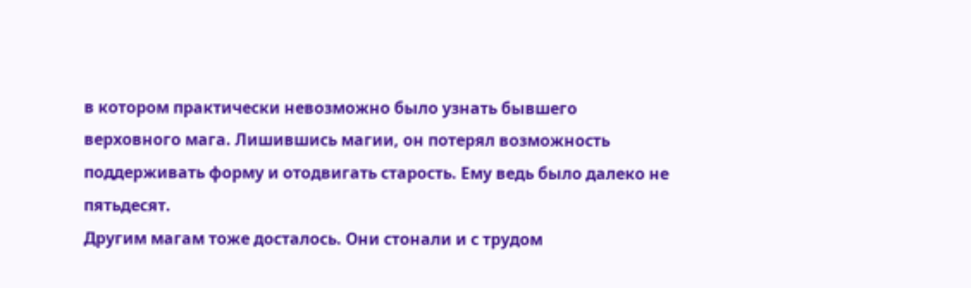в котором практически невозможно было узнать бывшего верховного мага. Лишившись магии, он потерял возможность поддерживать форму и отодвигать старость. Ему ведь было далеко не пятьдесят.
Другим магам тоже досталось. Они стонали и с трудом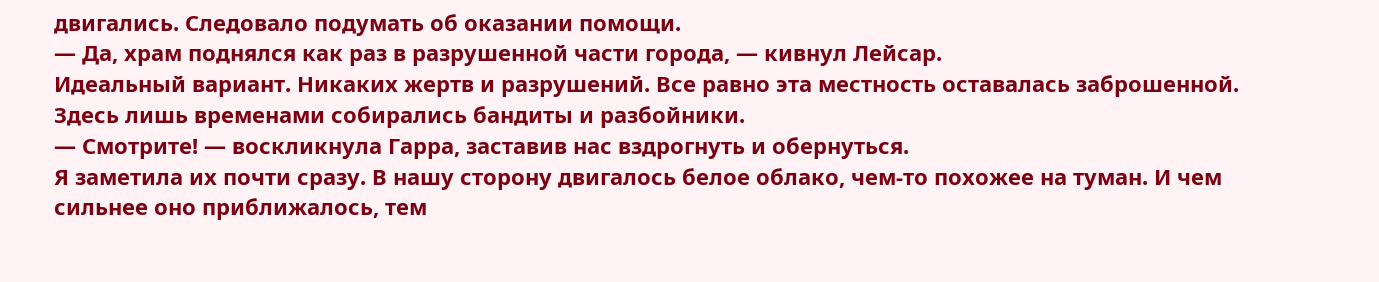двигались. Следовало подумать об оказании помощи.
— Да, храм поднялся как раз в разрушенной части города, — кивнул Лейсар.
Идеальный вариант. Никаких жертв и разрушений. Все равно эта местность оставалась заброшенной. Здесь лишь временами собирались бандиты и разбойники.
— Смотрите! — воскликнула Гарра, заставив нас вздрогнуть и обернуться.
Я заметила их почти сразу. В нашу сторону двигалось белое облако, чем-то похожее на туман. И чем сильнее оно приближалось, тем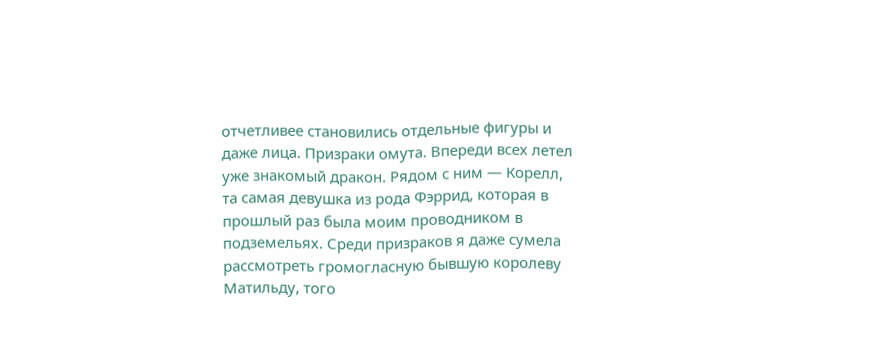отчетливее становились отдельные фигуры и даже лица. Призраки омута. Впереди всех летел уже знакомый дракон. Рядом с ним — Корелл, та самая девушка из рода Фэррид, которая в прошлый раз была моим проводником в подземельях. Среди призраков я даже сумела рассмотреть громогласную бывшую королеву Матильду, того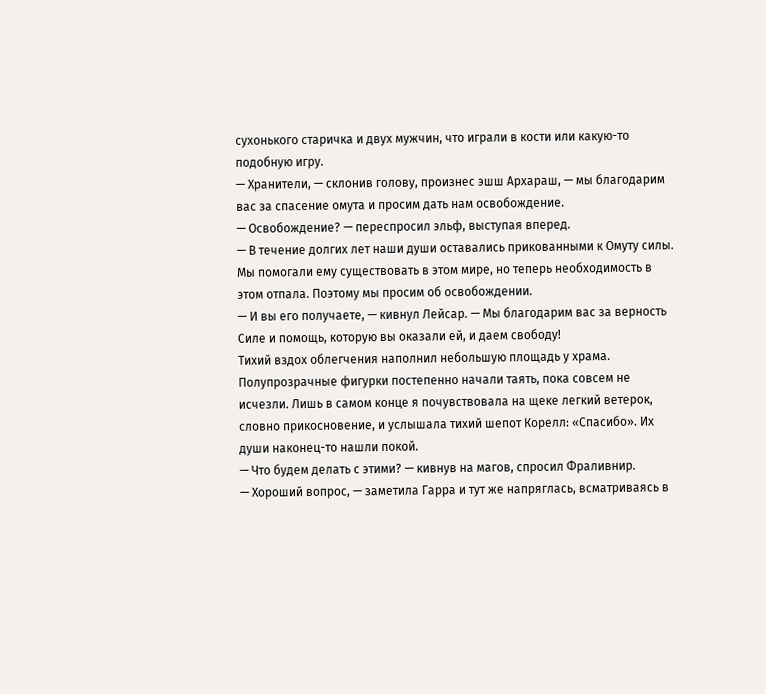сухонького старичка и двух мужчин, что играли в кости или какую-то подобную игру.
— Хранители, — склонив голову, произнес эшш Архараш, — мы благодарим вас за спасение омута и просим дать нам освобождение.
— Освобождение? — переспросил эльф, выступая вперед.
— В течение долгих лет наши души оставались прикованными к Омуту силы. Мы помогали ему существовать в этом мире, но теперь необходимость в этом отпала. Поэтому мы просим об освобождении.
— И вы его получаете, — кивнул Лейсар. — Мы благодарим вас за верность Силе и помощь, которую вы оказали ей, и даем свободу!
Тихий вздох облегчения наполнил небольшую площадь у храма. Полупрозрачные фигурки постепенно начали таять, пока совсем не исчезли. Лишь в самом конце я почувствовала на щеке легкий ветерок, словно прикосновение, и услышала тихий шепот Корелл: «Спасибо». Их души наконец-то нашли покой.
— Что будем делать с этими? — кивнув на магов, спросил Фраливнир.
— Хороший вопрос, — заметила Гарра и тут же напряглась, всматриваясь в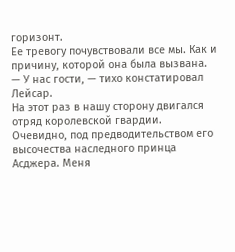горизонт.
Ее тревогу почувствовали все мы. Как и причину, которой она была вызвана.
— У нас гости, — тихо констатировал Лейсар.
На этот раз в нашу сторону двигался отряд королевской гвардии. Очевидно, под предводительством его высочества наследного принца Асджера. Меня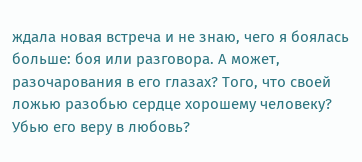ждала новая встреча и не знаю, чего я боялась больше: боя или разговора. А может, разочарования в его глазах? Того, что своей ложью разобью сердце хорошему человеку? Убью его веру в любовь?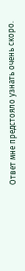Ответ мне предстояло узнать очень скоро.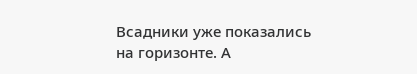Всадники уже показались на горизонте. А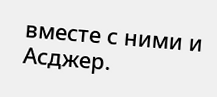вместе с ними и Асджер.